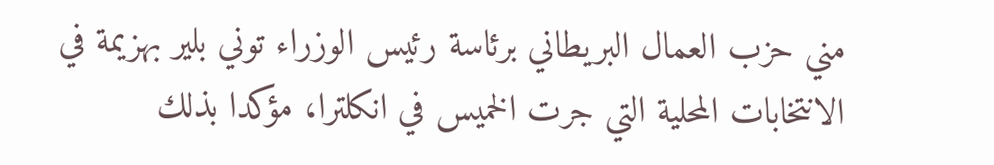مني حزب العمال البريطاني برئاسة رئيس الوزراء توني بلير بهزيمة في الانتخابات المحلية التي جرت الخميس في انكلترا، مؤكدا بذلك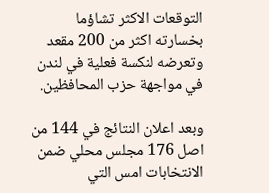التوقعات الاكثر تشاؤما بخسارته اكثر من 200 مقعد وتعرضه لنكسة فعلية في لندن في مواجهة حزب المحافظين.

وبعد اعلان النتائج في 144 من اصل 176 مجلس محلي ضمن الانتخابات امس التي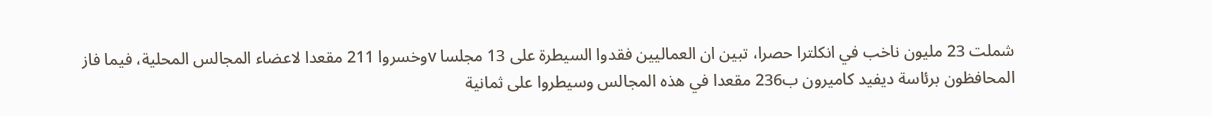شملت 23 مليون ناخب في انكلترا حصرا، تبين ان العماليين فقدوا السيطرة على 13 مجلسا vوخسروا 211 مقعدا لاعضاء المجالس المحلية، فيما فاز المحافظون برئاسة ديفيد كاميرون ب236 مقعدا في هذه المجالس وسيطروا على ثمانية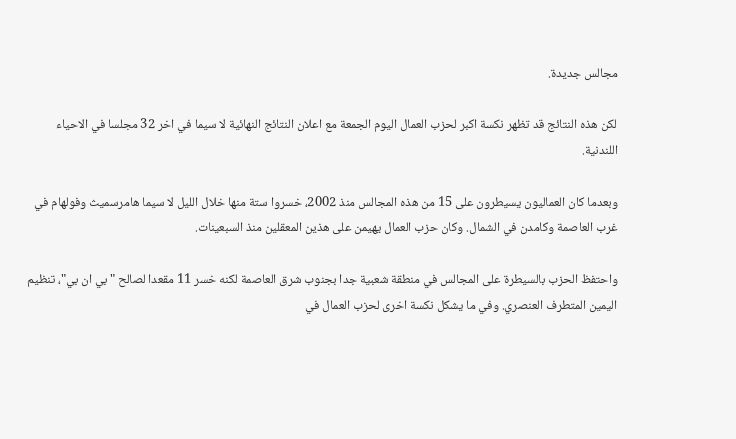مجالس جديدة.

لكن هذه النتائج قد تظهر نكسة اكبر لحزب العمال اليوم الجمعة مع اعلان النتائج النهائية لا سيما في اخر 32 مجلسا في الاحياء اللندنية.

وبعدما كان العماليون يسيطرون على 15 من هذه المجالس منذ 2002، خسروا ستة منها خلال الليل لا سيما هامرسميث وفولهام في غرب العاصمة وكامدن في الشمال. وكان حزب العمال يهيمن على هذين المعقلين منذ السبعينات.

واحتفظ الحزب بالسيطرة على المجالس في منطقة شعبية جدا بجنوب شرق العاصمة لكنه خسر 11 مقعدا لصالح "بي ان بي"، تنظيم اليمين المتطرف العنصري. وفي ما يشكل نكسة اخرى لحزب العمال في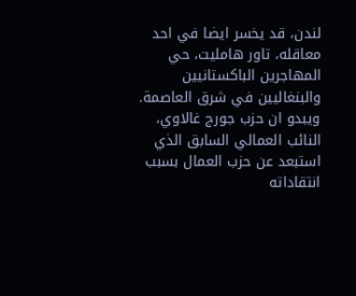لندن، قد يخسر ايضا في احد معاقله، تاور هامليت، حي المهاجرين الباكستانيين والبنغاليين في شرق العاصمة. ويبدو ان حزب جورج غالاوي، النائب العمالي السابق الذي استبعد عن حزب العمال بسبب انتقاداته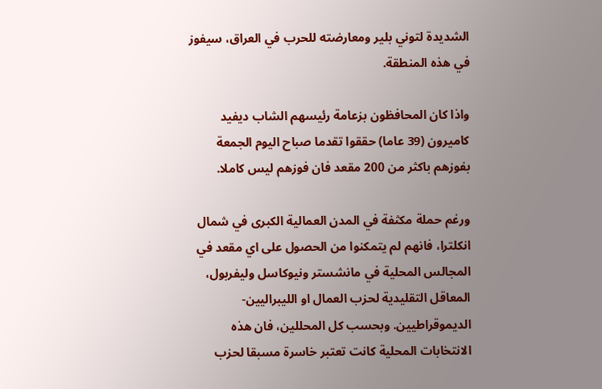الشديدة لتوني بلير ومعارضته للحرب في العراق، سيفوز في هذه المنطقة.

واذا كان المحافظون بزعامة رئيسهم الشاب ديفيد كاميرون (39 عاما) حققوا تقدما صباح اليوم الجمعة بفوزهم باكثر من 200 مقعد فان فوزهم ليس كاملا.

ورغم حملة مكثفة في المدن العمالية الكبرى في شمال انكلترا، فانهم لم يتمكنوا من الحصول على اي مقعد في المجالس المحلية في مانشستر ونيوكاسل وليفربول، المعاقل التقليدية لحزب العمال او الليبراليين-الديموقراطيين. وبحسب كل المحللين، فان هذه الانتخابات المحلية كانت تعتبر خاسرة مسبقا لحزب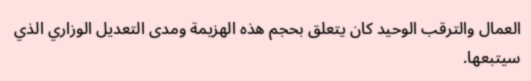العمال والترقب الوحيد كان يتعلق بحجم هذه الهزيمة ومدى التعديل الوزاري الذي سيتبعها.